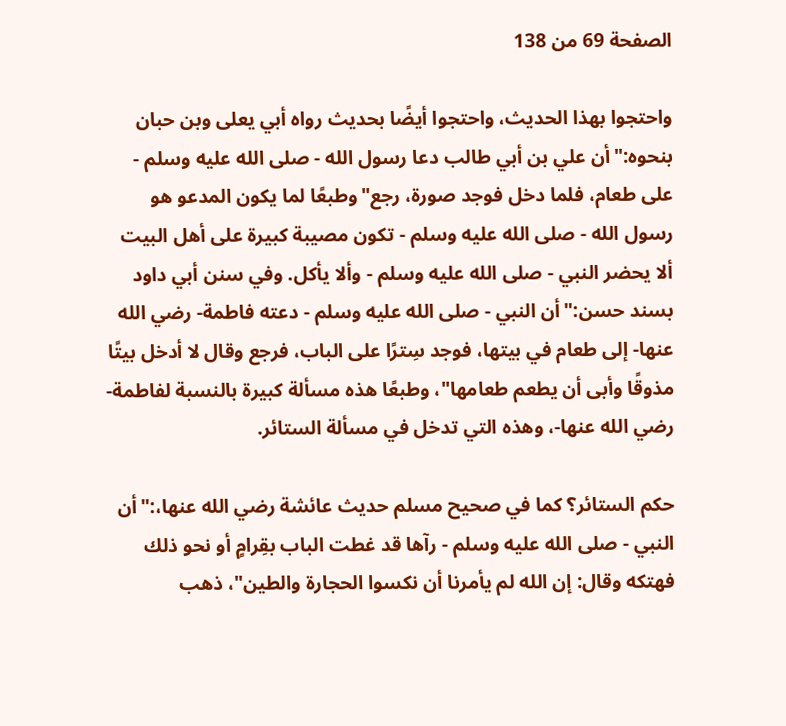الصفحة 69 من 138

واحتجوا بهذا الحديث، واحتجوا أيضًا بحديث رواه أبي يعلى وبن حبان بنحوه:"أن علي بن أبي طالب دعا رسول الله - صلى الله عليه وسلم - على طعام، فلما دخل فوجد صورة، رجع"وطبعًا لما يكون المدعو هو رسول الله - صلى الله عليه وسلم - تكون مصيبة كبيرة على أهل البيت ألا يحضر النبي - صلى الله عليه وسلم - وألا يأكل. وفي سنن أبي داود بسند حسن:"أن النبي - صلى الله عليه وسلم - دعته فاطمة- رضي الله عنها- إلى طعام في بيتها، فوجد سِترًا على الباب، فرجع وقال لا أدخل بيتًا مذوقًا وأبى أن يطعم طعامها"، وطبعًا هذه مسألة كبيرة بالنسبة لفاطمة- رضي الله عنها-، وهذه التي تدخل في مسألة الستائر.

حكم الستائر؟ كما في صحيح مسلم حديث عائشة رضي الله عنها،:"أن النبي - صلى الله عليه وسلم - رآها قد غطت الباب بقِرامٍ أو نحو ذلك فهتكه وقال: إن الله لم يأمرنا أن نكسوا الحجارة والطين"، ذهب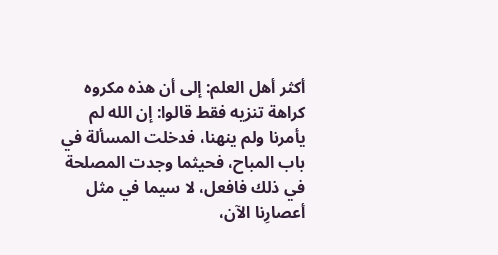أكثر أهل العلم: إلى أن هذه مكروه كراهة تنزيه فقط قالوا: إن الله لم يأمرنا ولم ينهنا، فدخلت المسألة في باب المباح، فحيثما وجدت المصلحة في ذلك فافعل، لا سيما في مثل أعصارِنا الآن،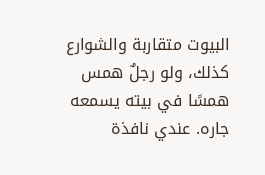البيوت متقاربة والشوارع كذلك، ولو رجلٌ همس همسًا في بيته يسمعه جاره. عندي نافذة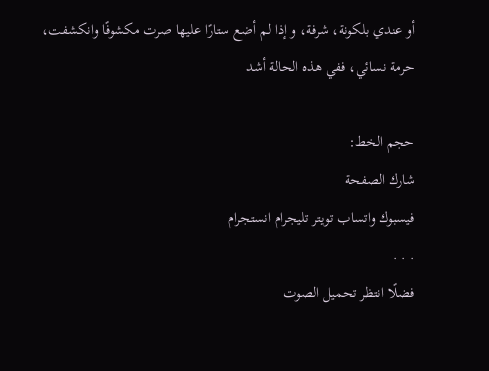أو عندي بلكونة، شرفة، و إذا لم أضع ستارًا عليها صرت مكشوفًا وانكشفت، حرمة نسائي، ففي هذه الحالة أشد

حجم الخط:
شارك الصفحة
فيسبوك واتساب تويتر تليجرام انستجرام
. . .
فضلًا انتظر تحميل الصوت